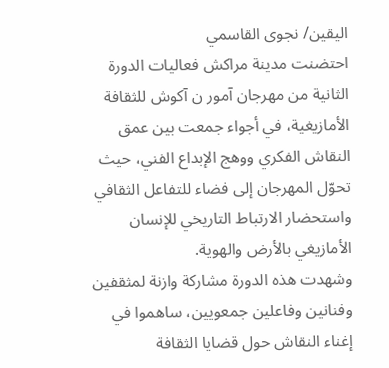اليقين/ نجوى القاسمي
احتضنت مدينة مراكش فعاليات الدورة الثانية من مهرجان آمور ن آكوش للثقافة الأمازيغية، في أجواء جمعت بين عمق النقاش الفكري ووهج الإبداع الفني، حيث تحوّل المهرجان إلى فضاء للتفاعل الثقافي واستحضار الارتباط التاريخي للإنسان الأمازيغي بالأرض والهوية.
وشهدت هذه الدورة مشاركة وازنة لمثقفين وفنانين وفاعلين جمعويين، ساهموا في إغناء النقاش حول قضايا الثقافة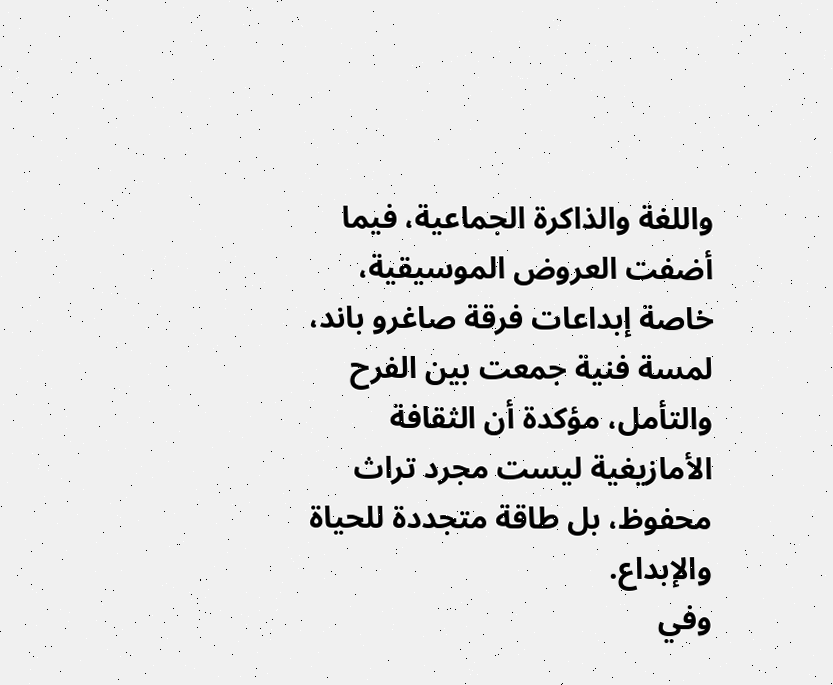واللغة والذاكرة الجماعية، فيما أضفت العروض الموسيقية، خاصة إبداعات فرقة صاغرو باند، لمسة فنية جمعت بين الفرح والتأمل، مؤكدة أن الثقافة الأمازيغية ليست مجرد تراث محفوظ، بل طاقة متجددة للحياة والإبداع.
وفي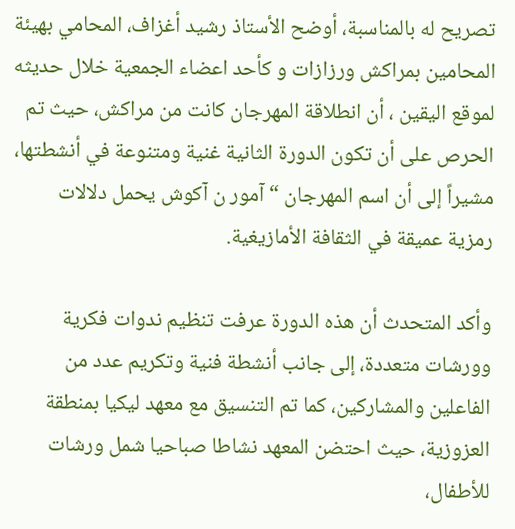تصريح له بالمناسبة، أوضح الأستاذ رشيد أغزاف، المحامي بهيئة المحامين بمراكش ورزازات و كأحد اعضاء الجمعية خلال حديثه لموقع اليقين ، أن انطلاقة المهرجان كانت من مراكش، حيث تم الحرص على أن تكون الدورة الثانية غنية ومتنوعة في أنشطتها، مشيراً إلى أن اسم المهرجان “آمور ن آكوش يحمل دلالات رمزية عميقة في الثقافة الأمازيغية.

وأكد المتحدث أن هذه الدورة عرفت تنظيم ندوات فكرية وورشات متعددة، إلى جانب أنشطة فنية وتكريم عدد من الفاعلين والمشاركين، كما تم التنسيق مع معهد ليكيا بمنطقة العزوزية، حيث احتضن المعهد نشاطا صباحيا شمل ورشات للأطفال،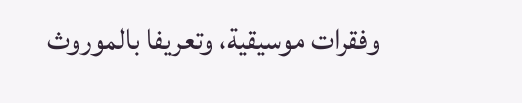وفقرات موسيقية، وتعريفا بالموروث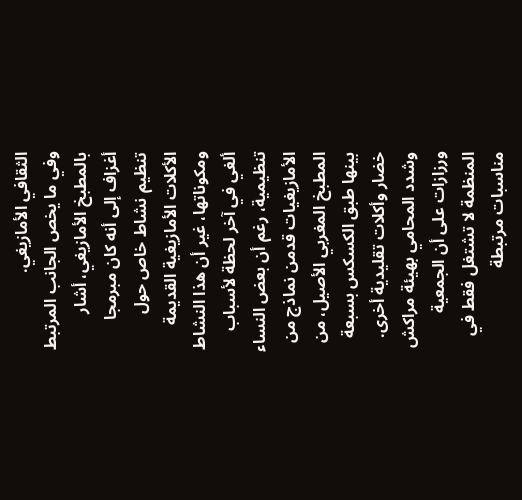الثقافي الأمازيغي.
وفي ما يخص الجانب المرتبط بالمطبخ الأمازيغي، أشار أغزاف إلى أنه كان مبرمجا تنظيم نشاط خاص حول الأكلات الأمازيغية القديمة ومكوناتها، غير أن هذا النشاط ألغي في آخر لحظة لأسباب تنظيمية، رغم أن بعض النساء الأمازيغيات قدمن نماذج من المطبخ المغربي الأصيل، من بينها طبق الكسكس بسبعة خضار وأكلات تقليدية أخرى.
وشدد المحامي بهيئة مراكش ورزازات على أن الجمعية المنظمة لا تشتغل فقط في مناسبات مرتبطة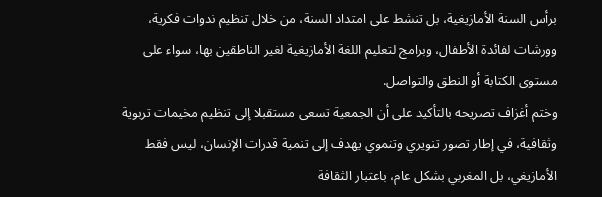برأس السنة الأمازيغية، بل تنشط على امتداد السنة، من خلال تنظيم ندوات فكرية، وورشات لفائدة الأطفال، وبرامج لتعليم اللغة الأمازيغية لغير الناطقين بها، سواء على مستوى الكتابة أو النطق والتواصل.
وختم أغزاف تصريحه بالتأكيد على أن الجمعية تسعى مستقبلا إلى تنظيم مخيمات تربوية وثقافية، في إطار تصور تنويري وتنموي يهدف إلى تنمية قدرات الإنسان، ليس فقط الأمازيغي، بل المغربي بشكل عام، باعتبار الثقافة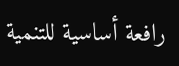رافعة أساسية للتنمية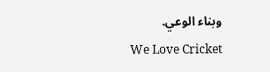وبناء الوعي.
We Love Cricket